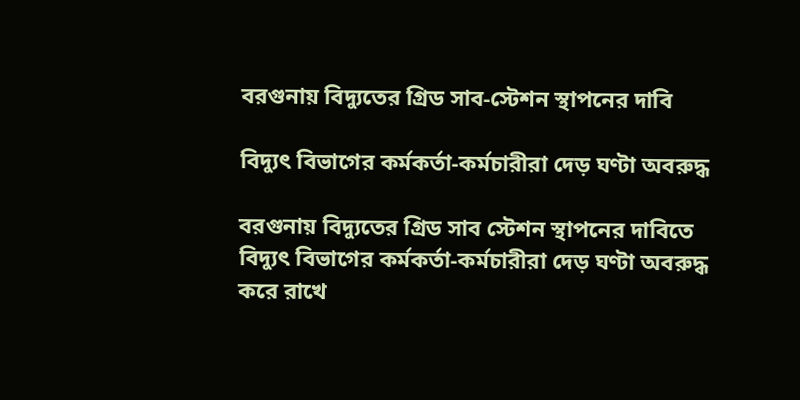বরগুনায় বিদ্যুতের গ্রিড সাব-স্টেশন স্থাপনের দাবি

বিদ্যুৎ বিভাগের কর্মকর্তা-কর্মচারীরা দেড় ঘণ্টা অবরুদ্ধ

বরগুনায় বিদ্যুতের গ্রিড সাব স্টেশন স্থাপনের দাবিতে বিদ্যুৎ বিভাগের কর্মকর্তা-কর্মচারীরা দেড় ঘণ্টা অবরুদ্ধ করে রাখে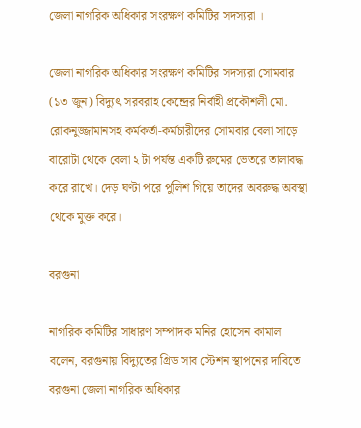জেলা নাগরিক অধিকার সংরক্ষণ কমিটির সদস্যরা ।

জেলা নাগরিক অধিকার সংরক্ষণ কমিটির সদস্যরা সোমবার (১৩ জুন) বিদ্যুৎ সরবরাহ কেন্দ্রের নির্বাহী প্রকৌশলী মো. রোকনুজ্জামানসহ কর্মকর্তা-কর্মচারীদের সোমবার বেলা সাড়ে বারোটা থেকে বেলা ২ টা পর্যন্ত একটি রুমের ভেতরে তালাবদ্ধ করে রাখে। দেড় ঘণ্টা পরে পুলিশ গিয়ে তাদের অবরুদ্ধ অবস্থা থেকে মুক্ত করে।

বরগুনা

নাগরিক কমিটির সাধারণ সম্পাদক মনির হোসেন কামাল বলেন, বরগুনায় বিদ্যুতের গ্রিড সাব স্টেশন স্থাপনের দাবিতে বরগুনা জেলা নাগরিক অধিকার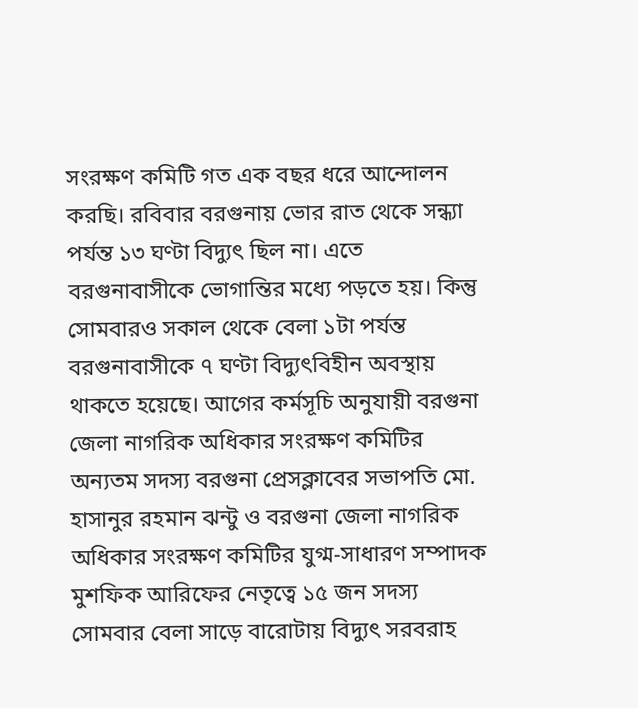সংরক্ষণ কমিটি গত এক বছর ধরে আন্দোলন করছি। রবিবার বরগুনায় ভোর রাত থেকে সন্ধ্যা পর্যন্ত ১৩ ঘণ্টা বিদ্যুৎ ছিল না। এতে বরগুনাবাসীকে ভোগান্তির মধ্যে পড়তে হয়। কিন্তু সোমবারও সকাল থেকে বেলা ১টা পর্যন্ত বরগুনাবাসীকে ৭ ঘণ্টা বিদ্যুৎবিহীন অবস্থায় থাকতে হয়েছে। আগের কর্মসূচি অনুযায়ী বরগুনা জেলা নাগরিক অধিকার সংরক্ষণ কমিটির অন্যতম সদস্য বরগুনা প্রেসক্লাবের সভাপতি মো. হাসানুর রহমান ঝন্টু ও বরগুনা জেলা নাগরিক অধিকার সংরক্ষণ কমিটির যুগ্ম-সাধারণ সম্পাদক মুশফিক আরিফের নেতৃত্বে ১৫ জন সদস্য সোমবার বেলা সাড়ে বারোটায় বিদ্যুৎ সরবরাহ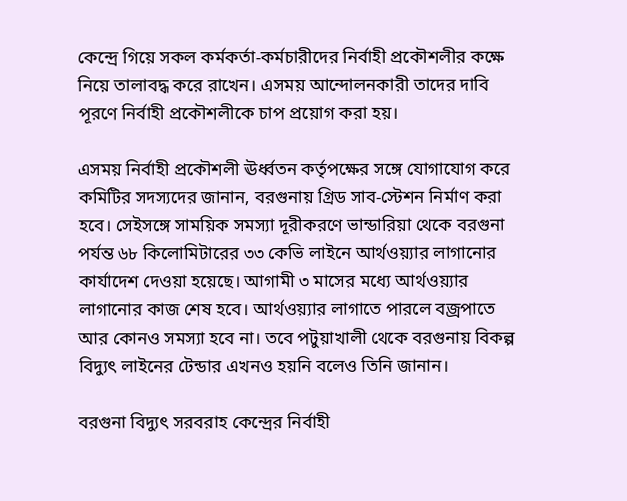কেন্দ্রে গিয়ে সকল কর্মকর্তা-কর্মচারীদের নির্বাহী প্রকৌশলীর কক্ষে নিয়ে তালাবদ্ধ করে রাখেন। এসময় আন্দোলনকারী তাদের দাবি পূরণে নির্বাহী প্রকৌশলীকে চাপ প্রয়োগ করা হয়।

এসময় নির্বাহী প্রকৌশলী ঊর্ধ্বতন কর্তৃপক্ষের সঙ্গে যোগাযোগ করে কমিটির সদস্যদের জানান, বরগুনায় গ্রিড সাব-স্টেশন নির্মাণ করা হবে। সেইসঙ্গে সাময়িক সমস্যা দূরীকরণে ভান্ডারিয়া থেকে বরগুনা পর্যন্ত ৬৮ কিলোমিটারের ৩৩ কেভি লাইনে আর্থওয়্যার লাগানোর কার্যাদেশ দেওয়া হয়েছে। আগামী ৩ মাসের মধ্যে আর্থওয়্যার লাগানোর কাজ শেষ হবে। আর্থওয়্যার লাগাতে পারলে বজ্রপাতে আর কোনও সমস্যা হবে না। তবে পটুয়াখালী থেকে বরগুনায় বিকল্প বিদ্যুৎ লাইনের টেন্ডার এখনও হয়নি বলেও তিনি জানান।

বরগুনা বিদ্যুৎ সরবরাহ কেন্দ্রের নির্বাহী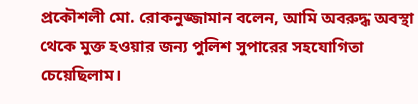প্রকৌশলী মো. রোকনুজ্জামান বলেন, আমি অবরুদ্ধ অবস্থা থেকে মুক্ত হওয়ার জন্য পুলিশ সুপারের সহযোগিতা চেয়েছিলাম।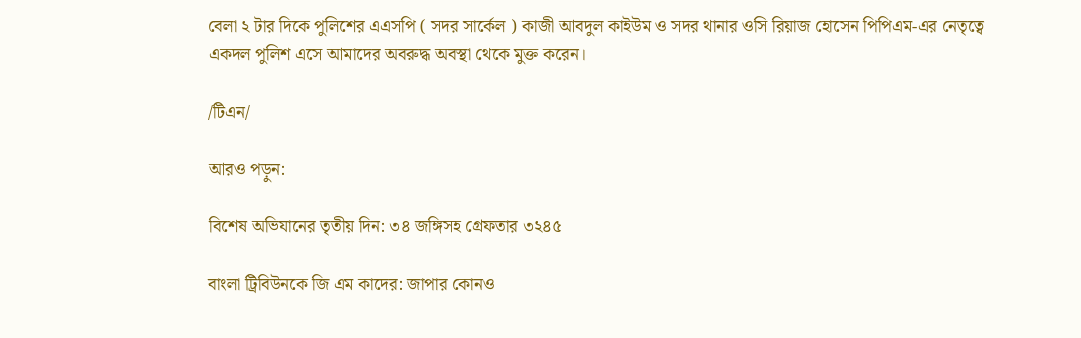বেলা ২ টার দিকে পুলিশের এএসপি ( সদর সার্কেল ) কাজী আবদুল কাইউম ও সদর থানার ওসি রিয়াজ হোসেন পিপিএম-এর নেতৃত্বে একদল পুলিশ এসে আমাদের অবরুদ্ধ অবস্থা থেকে মুক্ত করেন।

/টিএন/

আরও পড়ুন:

বিশেষ অভিযানের তৃতীয় দিন: ৩৪ জঙ্গিসহ গ্রেফতার ৩২৪৫

বাংলা ট্রিবিউনকে জি এম কাদের: জাপার কোনও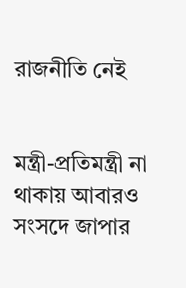রাজনীতি নেই


মন্ত্রী-প্রতিমন্ত্রী না থাকায় আবারও সংসদে জাপার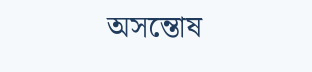অসন্তোষ